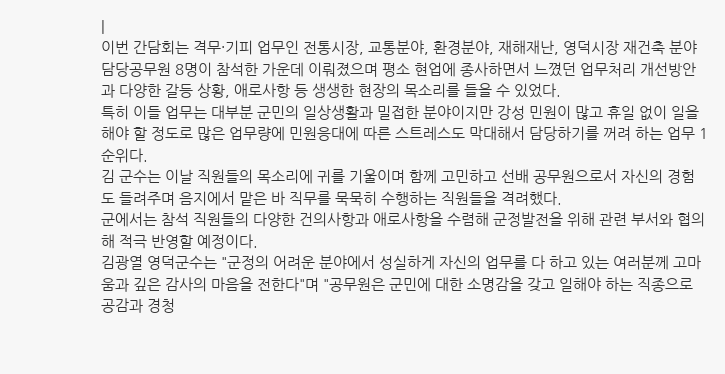|
이번 간담회는 격무·기피 업무인 전통시장, 교통분야, 환경분야, 재해재난, 영덕시장 재건축 분야 담당공무원 8명이 참석한 가운데 이뤄졌으며 평소 현업에 종사하면서 느꼈던 업무처리 개선방안과 다양한 갈등 상황, 애로사항 등 생생한 현장의 목소리를 들을 수 있었다.
특히 이들 업무는 대부분 군민의 일상생활과 밀접한 분야이지만 강성 민원이 많고 휴일 없이 일을 해야 할 정도로 많은 업무량에 민원응대에 따른 스트레스도 막대해서 담당하기를 꺼려 하는 업무 1순위다.
김 군수는 이날 직원들의 목소리에 귀를 기울이며 함께 고민하고 선배 공무원으로서 자신의 경험도 들려주며 음지에서 맡은 바 직무를 묵묵히 수행하는 직원들을 격려했다.
군에서는 참석 직원들의 다양한 건의사항과 애로사항을 수렴해 군정발전을 위해 관련 부서와 협의해 적극 반영할 예정이다.
김광열 영덕군수는 "군정의 어려운 분야에서 성실하게 자신의 업무를 다 하고 있는 여러분께 고마움과 깊은 감사의 마음을 전한다"며 "공무원은 군민에 대한 소명감을 갖고 일해야 하는 직종으로 공감과 경청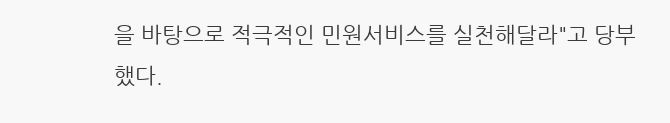을 바탕으로 적극적인 민원서비스를 실천해달라"고 당부했다.